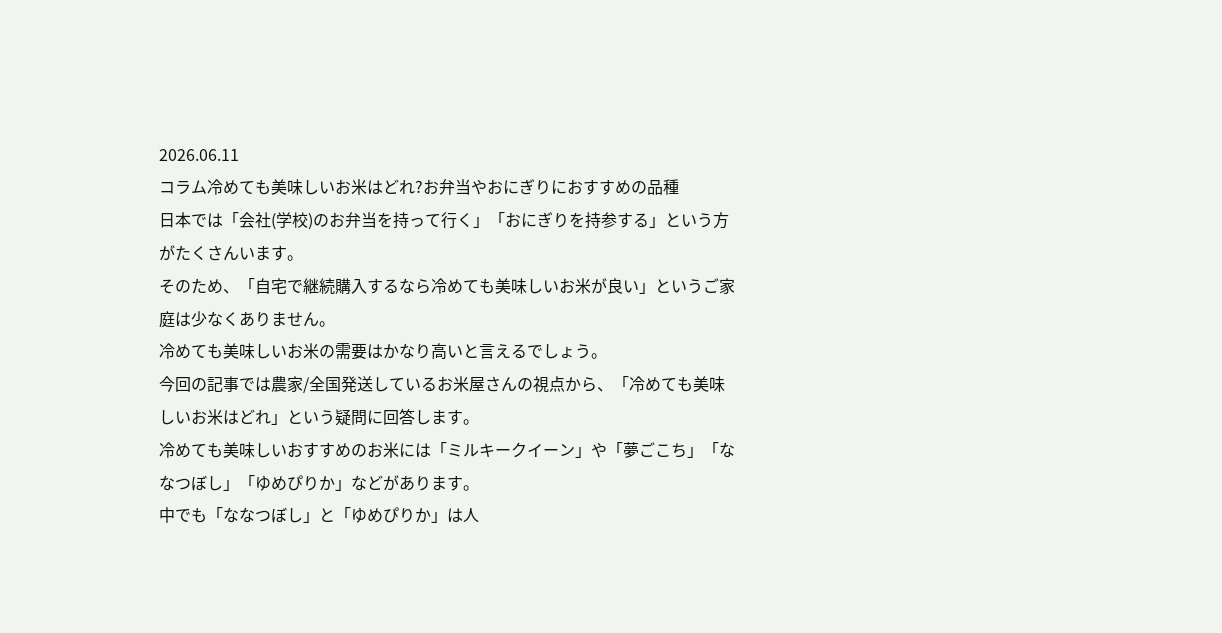2026.06.11
コラム冷めても美味しいお米はどれ?お弁当やおにぎりにおすすめの品種
日本では「会社(学校)のお弁当を持って行く」「おにぎりを持参する」という方がたくさんいます。
そのため、「自宅で継続購入するなら冷めても美味しいお米が良い」というご家庭は少なくありません。
冷めても美味しいお米の需要はかなり高いと言えるでしょう。
今回の記事では農家/全国発送しているお米屋さんの視点から、「冷めても美味しいお米はどれ」という疑問に回答します。
冷めても美味しいおすすめのお米には「ミルキークイーン」や「夢ごこち」「ななつぼし」「ゆめぴりか」などがあります。
中でも「ななつぼし」と「ゆめぴりか」は人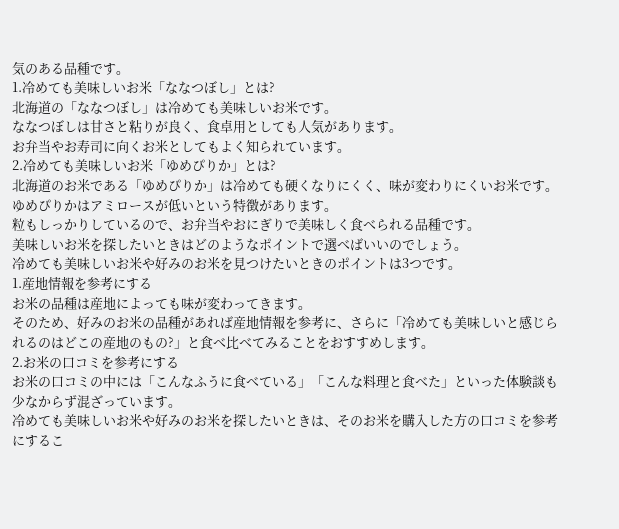気のある品種です。
1.冷めても美味しいお米「ななつぼし」とは?
北海道の「ななつぼし」は冷めても美味しいお米です。
ななつぼしは甘さと粘りが良く、食卓用としても人気があります。
お弁当やお寿司に向くお米としてもよく知られています。
2.冷めても美味しいお米「ゆめぴりか」とは?
北海道のお米である「ゆめぴりか」は冷めても硬くなりにくく、味が変わりにくいお米です。
ゆめぴりかはアミロースが低いという特徴があります。
粒もしっかりしているので、お弁当やおにぎりで美味しく食べられる品種です。
美味しいお米を探したいときはどのようなポイントで選べばいいのでしょう。
冷めても美味しいお米や好みのお米を見つけたいときのポイントは3つです。
1.産地情報を参考にする
お米の品種は産地によっても味が変わってきます。
そのため、好みのお米の品種があれば産地情報を参考に、さらに「冷めても美味しいと感じられるのはどこの産地のもの?」と食べ比べてみることをおすすめします。
2.お米の口コミを参考にする
お米の口コミの中には「こんなふうに食べている」「こんな料理と食べた」といった体験談も少なからず混ざっています。
冷めても美味しいお米や好みのお米を探したいときは、そのお米を購入した方の口コミを参考にするこ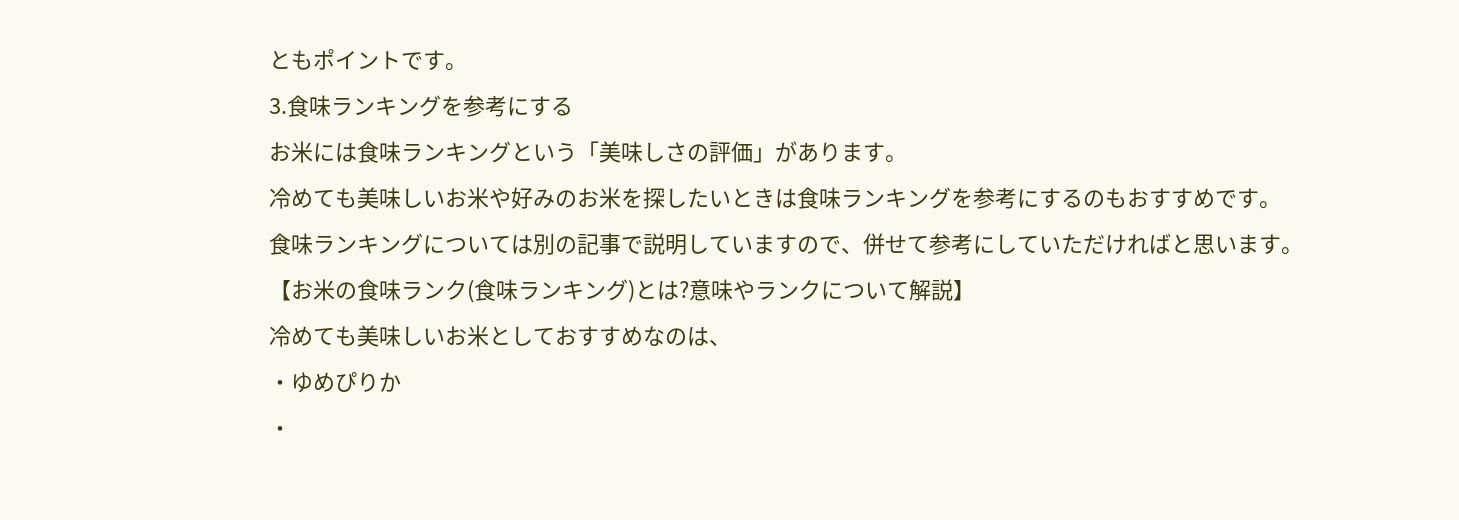ともポイントです。
3.食味ランキングを参考にする
お米には食味ランキングという「美味しさの評価」があります。
冷めても美味しいお米や好みのお米を探したいときは食味ランキングを参考にするのもおすすめです。
食味ランキングについては別の記事で説明していますので、併せて参考にしていただければと思います。
【お米の食味ランク(食味ランキング)とは?意味やランクについて解説】
冷めても美味しいお米としておすすめなのは、
・ゆめぴりか
・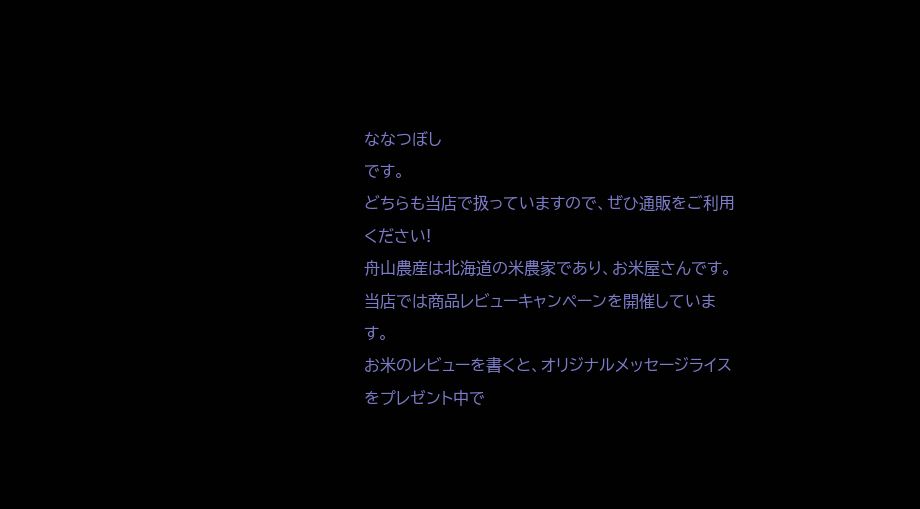ななつぼし
です。
どちらも当店で扱っていますので、ぜひ通販をご利用ください!
舟山農産は北海道の米農家であり、お米屋さんです。
当店では商品レビューキャンペーンを開催しています。
お米のレビューを書くと、オリジナルメッセージライスをプレゼント中で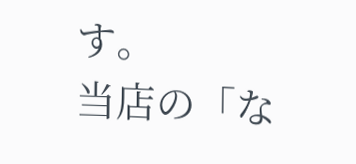す。
当店の「な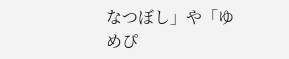なつぼし」や「ゆめぴ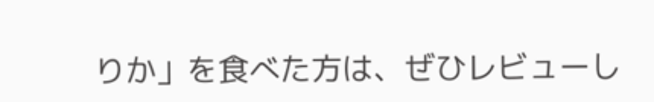りか」を食べた方は、ぜひレビューし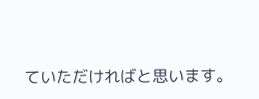ていただければと思います。